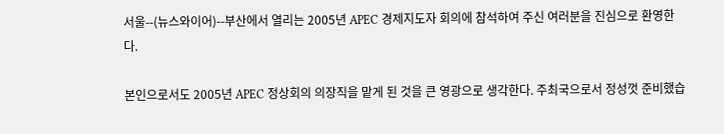서울--(뉴스와이어)--부산에서 열리는 2005년 APEC 경제지도자 회의에 참석하여 주신 여러분을 진심으로 환영한다.

본인으로서도 2005년 APEC 정상회의 의장직을 맡게 된 것을 큰 영광으로 생각한다. 주최국으로서 정성껏 준비했습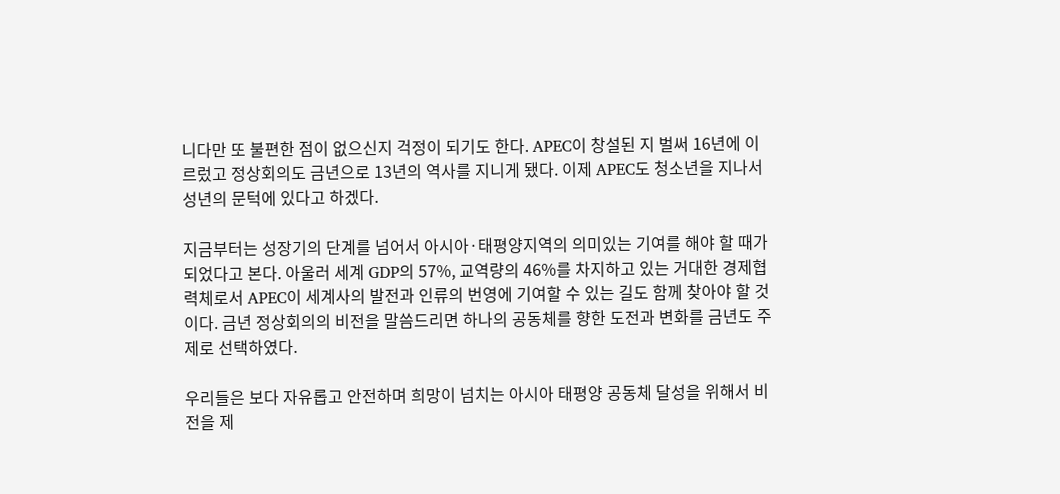니다만 또 불편한 점이 없으신지 걱정이 되기도 한다. APEC이 창설된 지 벌써 16년에 이르렀고 정상회의도 금년으로 13년의 역사를 지니게 됐다. 이제 APEC도 청소년을 지나서 성년의 문턱에 있다고 하겠다.

지금부터는 성장기의 단계를 넘어서 아시아·태평양지역의 의미있는 기여를 해야 할 때가 되었다고 본다. 아울러 세계 GDP의 57%, 교역량의 46%를 차지하고 있는 거대한 경제협력체로서 APEC이 세계사의 발전과 인류의 번영에 기여할 수 있는 길도 함께 찾아야 할 것이다. 금년 정상회의의 비전을 말씀드리면 하나의 공동체를 향한 도전과 변화를 금년도 주제로 선택하였다.

우리들은 보다 자유롭고 안전하며 희망이 넘치는 아시아 태평양 공동체 달성을 위해서 비전을 제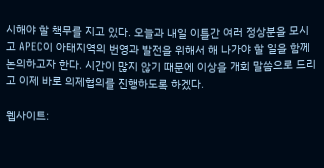시해야 할 책무를 지고 있다. 오늘과 내일 이틀간 여러 정상분을 모시고 APEC이 아태지역의 번영과 발전을 위해서 해 나가야 할 일을 함께 논의하고자 한다. 시간이 많지 않기 때문에 이상을 개회 말씀으로 드리고 이제 바로 의제협의를 진행하도록 하겠다.

웹사이트: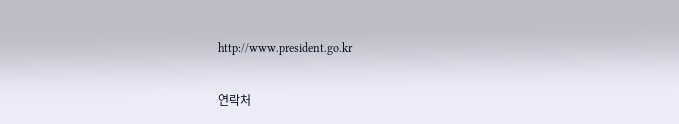http://www.president.go.kr

연락처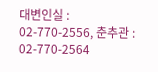대변인실 : 02-770-2556, 춘추관 : 02-770-2564